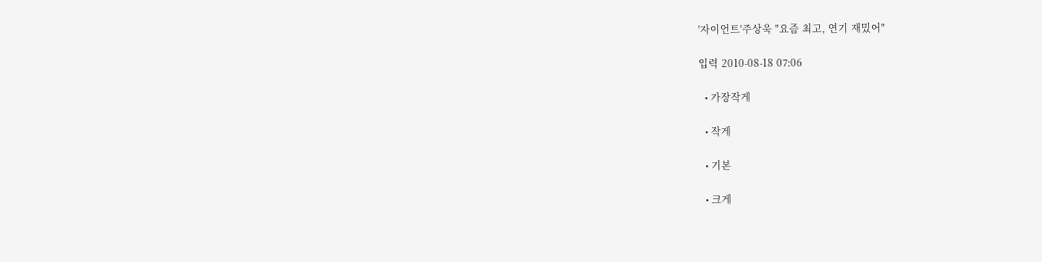'자이언트'주상욱 "요즘 최고, 연기 재밌어"

입력 2010-08-18 07:06

  • 가장작게

  • 작게

  • 기본

  • 크게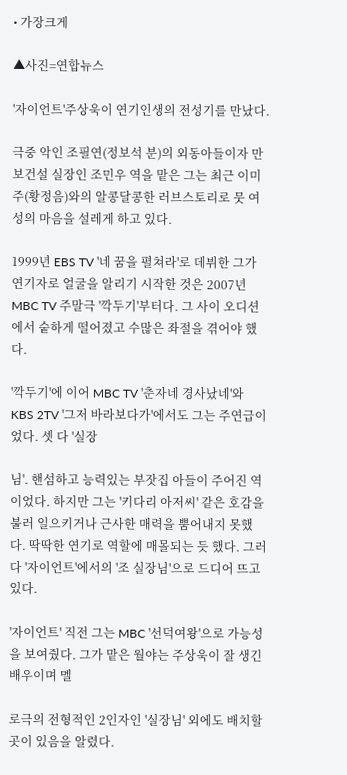• 가장크게

▲사진=연합뉴스

'자이언트'주상욱이 연기인생의 전성기를 만났다.

극중 악인 조필연(정보석 분)의 외동아들이자 만보건설 실장인 조민우 역을 맡은 그는 최근 이미주(황정음)와의 알콩달콩한 러브스토리로 뭇 여성의 마음을 설레게 하고 있다.

1999년 EBS TV '네 꿈을 펼쳐라'로 데뷔한 그가 연기자로 얼굴을 알리기 시작한 것은 2007년 MBC TV 주말극 '깍두기'부터다. 그 사이 오디션에서 숱하게 떨어졌고 수많은 좌절을 겪어야 했다.

'깍두기'에 이어 MBC TV '춘자네 경사났네'와 KBS 2TV '그저 바라보다가'에서도 그는 주연급이었다. 셋 다 '실장

님'. 핸섬하고 능력있는 부잣집 아들이 주어진 역이었다. 하지만 그는 '키다리 아저씨' 같은 호감을 불러 일으키거나 근사한 매력을 뿜어내지 못했다. 딱딱한 연기로 역할에 매몰되는 듯 했다. 그러다 '자이언트'에서의 '조 실장님'으로 드디어 뜨고 있다.

'자이언트' 직전 그는 MBC '선덕여왕'으로 가능성을 보여줬다. 그가 맡은 월야는 주상욱이 잘 생긴 배우이며 멜

로극의 전형적인 2인자인 '실장님' 외에도 배치할 곳이 있음을 알렸다.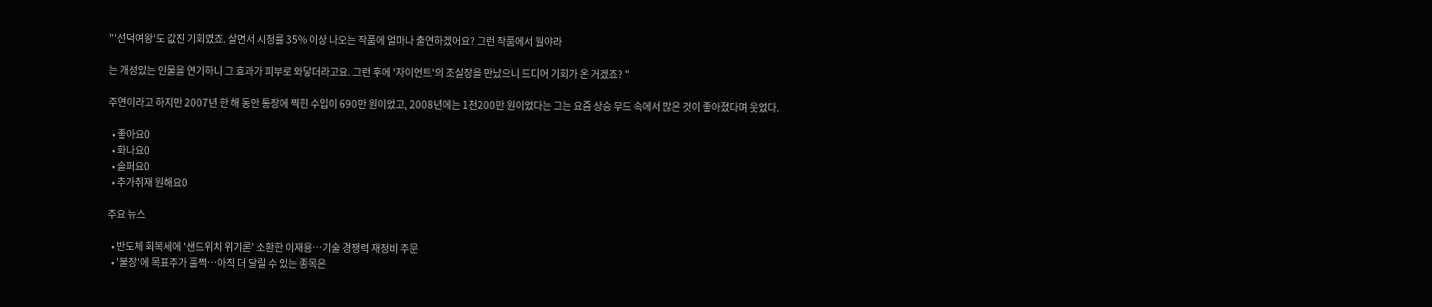"'선덕여왕'도 값진 기회였죠. 살면서 시청률 35% 이상 나오는 작품에 얼마나 출연하겠어요? 그런 작품에서 월야라

는 개성있는 인물을 연기하니 그 효과가 피부로 와닿더라고요. 그런 후에 '자이언트'의 조실장을 만났으니 드디어 기회가 온 거겠죠? "

주연이라고 하지만 2007년 한 해 동안 통장에 찍힌 수입이 690만 원이었고, 2008년에는 1천200만 원이었다는 그는 요즘 상승 무드 속에서 많은 것이 좋아졌다며 웃었다.

  • 좋아요0
  • 화나요0
  • 슬퍼요0
  • 추가취재 원해요0

주요 뉴스

  • 반도체 회복세에 '샌드위치 위기론' 소환한 이재용⋯기술 경쟁력 재정비 주문
  • '불장'에 목표주가 훌쩍…아직 더 달릴 수 있는 종목은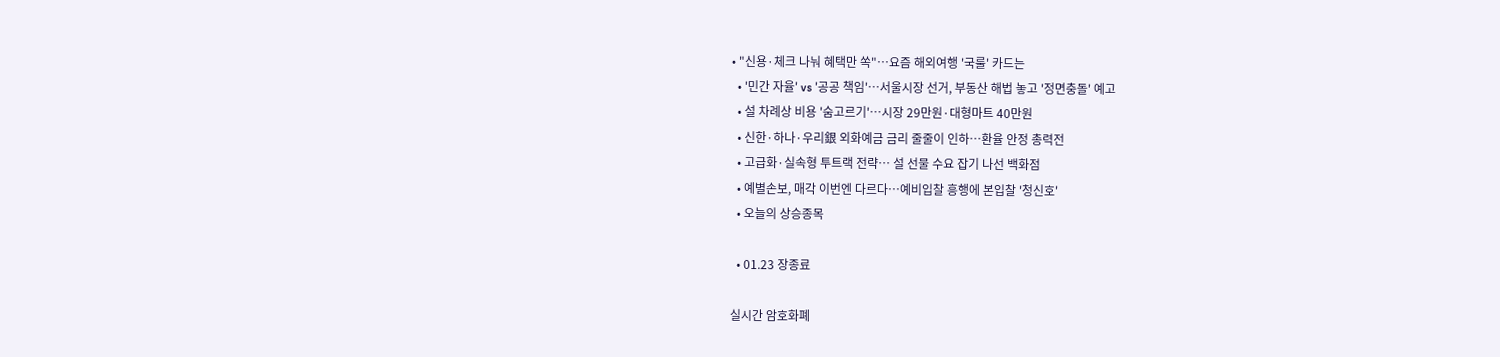• "신용·체크 나눠 혜택만 쏙"…요즘 해외여행 '국룰' 카드는
  • '민간 자율' vs '공공 책임'…서울시장 선거, 부동산 해법 놓고 '정면충돌' 예고
  • 설 차례상 비용 '숨고르기'…시장 29만원·대형마트 40만원
  • 신한·하나·우리銀 외화예금 금리 줄줄이 인하…환율 안정 총력전
  • 고급화·실속형 투트랙 전략… 설 선물 수요 잡기 나선 백화점
  • 예별손보, 매각 이번엔 다르다…예비입찰 흥행에 본입찰 '청신호'
  • 오늘의 상승종목

  • 01.23 장종료

실시간 암호화폐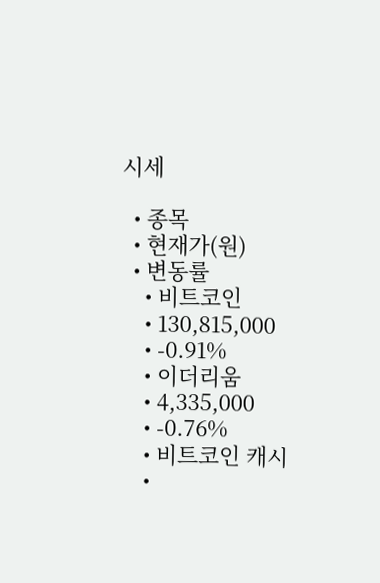시세

  • 종목
  • 현재가(원)
  • 변동률
    • 비트코인
    • 130,815,000
    • -0.91%
    • 이더리움
    • 4,335,000
    • -0.76%
    • 비트코인 캐시
    •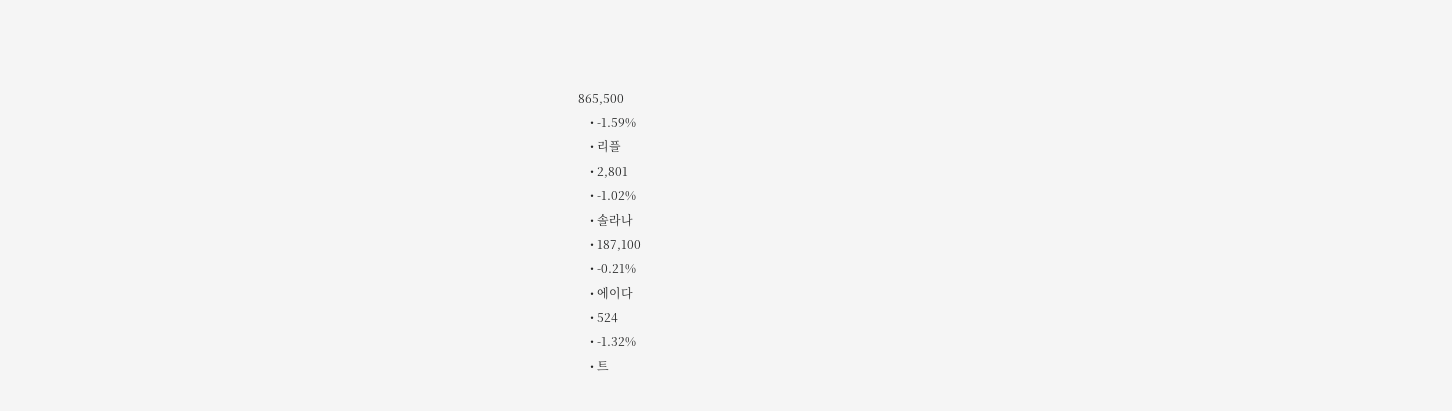865,500
    • -1.59%
    • 리플
    • 2,801
    • -1.02%
    • 솔라나
    • 187,100
    • -0.21%
    • 에이다
    • 524
    • -1.32%
    • 트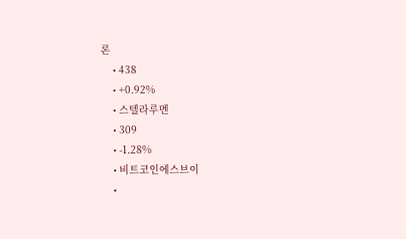론
    • 438
    • +0.92%
    • 스텔라루멘
    • 309
    • -1.28%
    • 비트코인에스브이
    •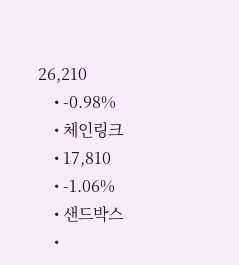26,210
    • -0.98%
    • 체인링크
    • 17,810
    • -1.06%
    • 샌드박스
    •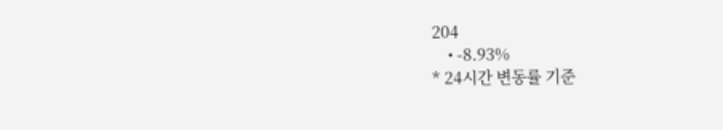204
    • -8.93%
* 24시간 변동률 기준